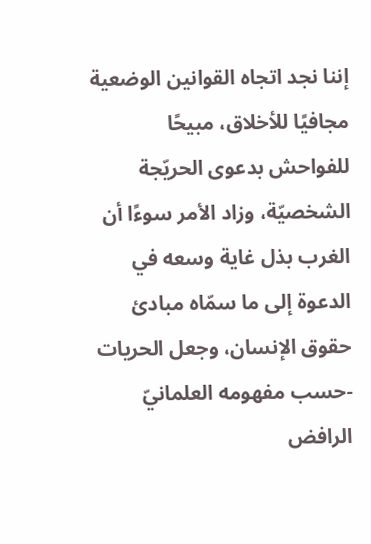إننا نجد اتجاه القوانين الوضعية مجافيًا للأخلاق، مبيحًا للفواحش بدعوى الحريّجة الشخصيّة، وزاد الأمر سوءًا أن الغرب بذل غاية وسعه في الدعوة إلى ما سمّاه مبادئ حقوق الإنسان، وجعل الحريات -حسب مفهومه العلمانيّ الرافض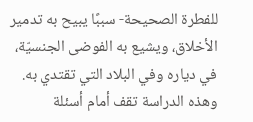للفطرة الصحيحة- سببًا يبيح به تدمير الأخلاق، ويشيع به الفوضى الجنسيّة، في دياره وفي البلاد التي تقتدي به. وهذه الدراسة تقف أمام أسئلة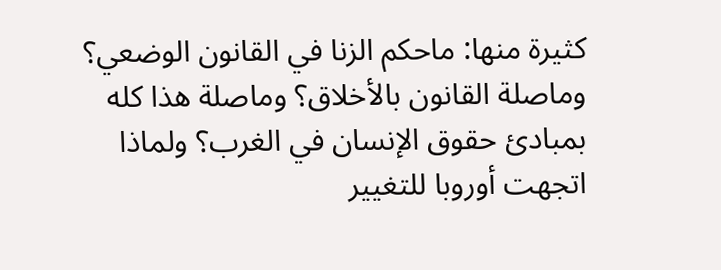كثيرة منها: ماحكم الزنا في القانون الوضعي؟ وماصلة القانون بالأخلاق؟ وماصلة هذا كله بمبادئ حقوق الإنسان في الغرب؟ ولماذا اتجهت أوروبا للتغيير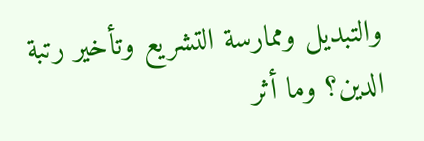والتبديل وممارسة التشريع وتأخير رتبة الدين؟ وما أثر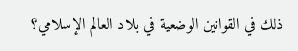ذلك في القوانين الوضعية في بلاد العالم الإسلامي؟